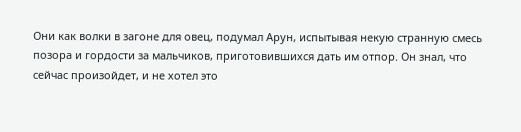Они как волки в загоне для овец, подумал Арун, испытывая некую странную смесь позора и гордости за мальчиков, приготовившихся дать им отпор. Он знал, что сейчас произойдет, и не хотел это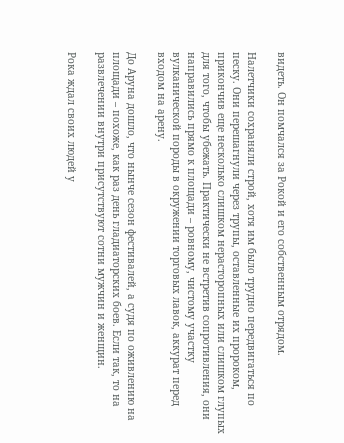видеть. Он помчался за Рокой и его собственным отрядом.

Налетчики сохраняли строй, хотя им было трудно передвигаться по песку. Они перешагнули через трупы, оставленные их пророком, прикончив еще несколько слишком нерасторопных или слишком глупых для того, чтобы убежать. Практически не встретив сопротивления, они направились прямо к площади – ровному, чистому участку вулканической породы в окружении торговых лавок, аккурат перед входом на арену.

До Аруна дошло, что нынче сезон фестивалей, а судя по оживлению на площади – похоже, как раз день гладиаторских боев. Если так, то на развлечении внутри присутствуют сотни мужчин и женщин.

Рока ждал своих людей у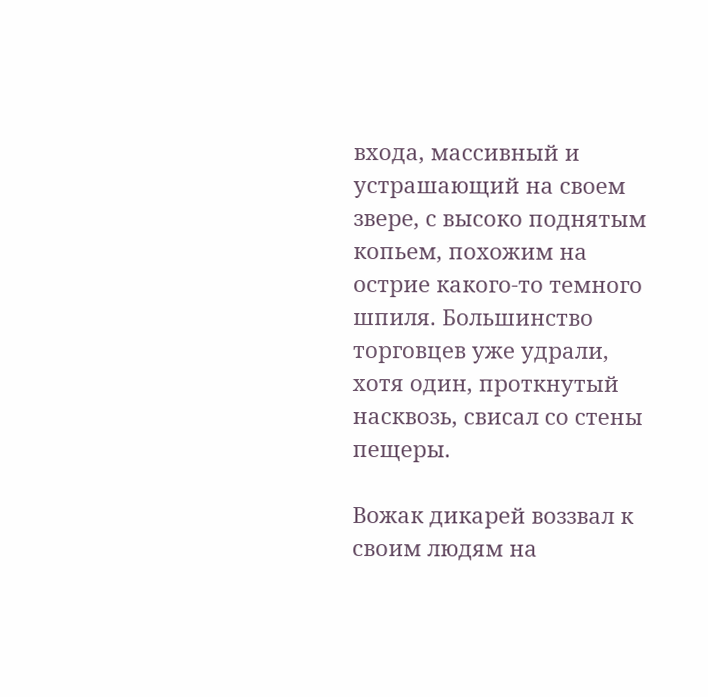входа, массивный и устрашающий на своем звере, с высоко поднятым копьем, похожим на острие какого-то темного шпиля. Большинство торговцев уже удрали, хотя один, проткнутый насквозь, свисал со стены пещеры.

Вожак дикарей воззвал к своим людям на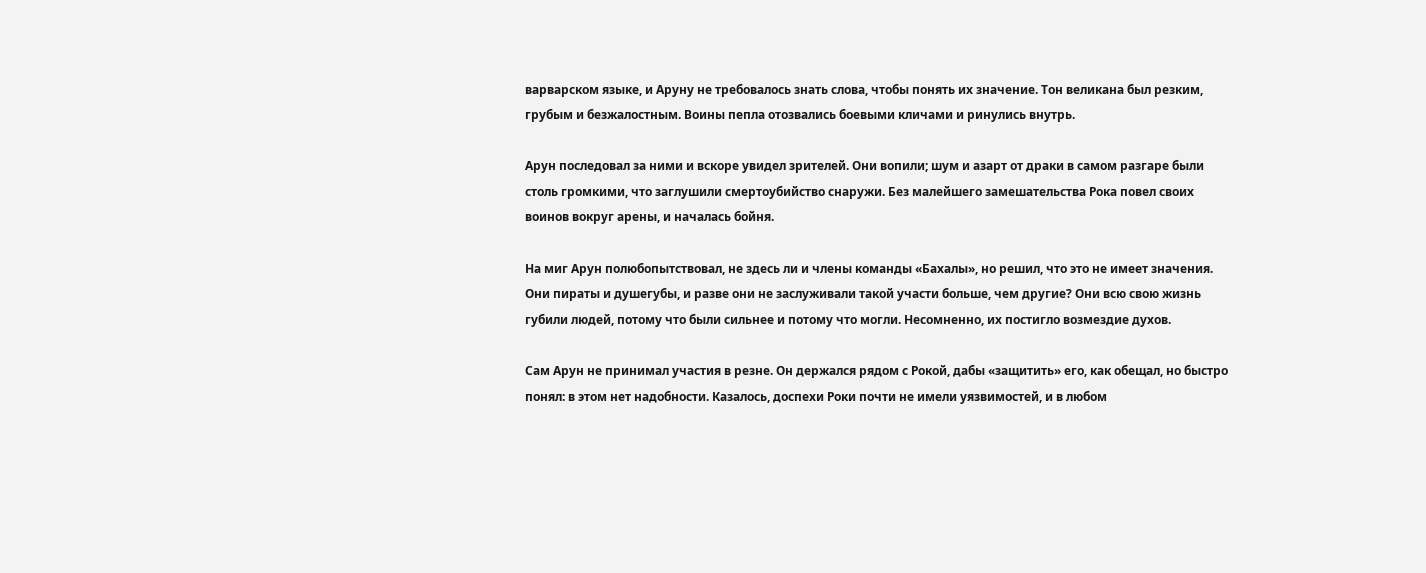варварском языке, и Аруну не требовалось знать слова, чтобы понять их значение. Тон великана был резким, грубым и безжалостным. Воины пепла отозвались боевыми кличами и ринулись внутрь.

Арун последовал за ними и вскоре увидел зрителей. Они вопили; шум и азарт от драки в самом разгаре были столь громкими, что заглушили смертоубийство снаружи. Без малейшего замешательства Рока повел своих воинов вокруг арены, и началась бойня.

На миг Арун полюбопытствовал, не здесь ли и члены команды «Бахалы», но решил, что это не имеет значения. Они пираты и душегубы, и разве они не заслуживали такой участи больше, чем другие? Они всю свою жизнь губили людей, потому что были сильнее и потому что могли. Несомненно, их постигло возмездие духов.

Сам Арун не принимал участия в резне. Он держался рядом с Рокой, дабы «защитить» его, как обещал, но быстро понял: в этом нет надобности. Казалось, доспехи Роки почти не имели уязвимостей, и в любом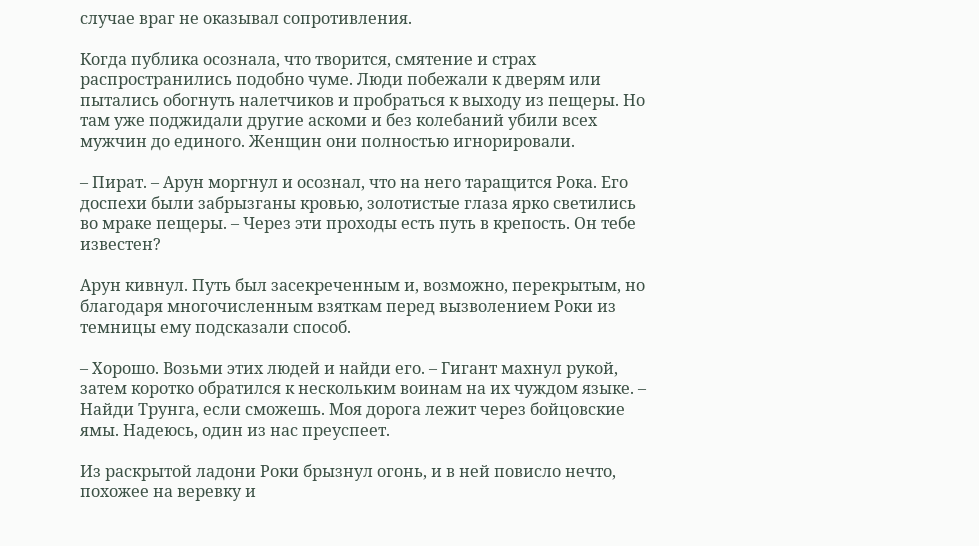случае враг не оказывал сопротивления.

Когда публика осознала, что творится, смятение и страх распространились подобно чуме. Люди побежали к дверям или пытались обогнуть налетчиков и пробраться к выходу из пещеры. Но там уже поджидали другие аскоми и без колебаний убили всех мужчин до единого. Женщин они полностью игнорировали.

– Пират. – Арун моргнул и осознал, что на него таращится Рока. Его доспехи были забрызганы кровью, золотистые глаза ярко светились во мраке пещеры. – Через эти проходы есть путь в крепость. Он тебе известен?

Арун кивнул. Путь был засекреченным и, возможно, перекрытым, но благодаря многочисленным взяткам перед вызволением Роки из темницы ему подсказали способ.

– Хорошо. Возьми этих людей и найди его. – Гигант махнул рукой, затем коротко обратился к нескольким воинам на их чуждом языке. – Найди Трунга, если сможешь. Моя дорога лежит через бойцовские ямы. Надеюсь, один из нас преуспеет.

Из раскрытой ладони Роки брызнул огонь, и в ней повисло нечто, похожее на веревку и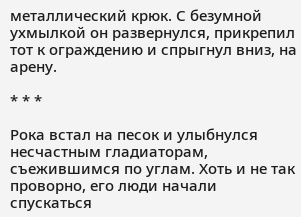металлический крюк. С безумной ухмылкой он развернулся, прикрепил тот к ограждению и спрыгнул вниз, на арену.

* * *

Рока встал на песок и улыбнулся несчастным гладиаторам, съежившимся по углам. Хоть и не так проворно, его люди начали спускаться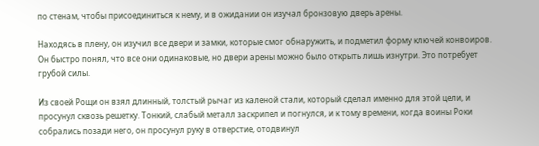по стенам, чтобы присоединиться к нему, и в ожидании он изучал бронзовую дверь арены.

Находясь в плену, он изучил все двери и замки, которые смог обнаружить, и подметил форму ключей конвоиров. Он быстро понял, что все они одинаковые, но двери арены можно было открыть лишь изнутри. Это потребует грубой силы.

Из своей Рощи он взял длинный, толстый рычаг из каленой стали, который сделал именно для этой цели, и просунул сквозь решетку. Тонкий, слабый металл заскрипел и погнулся, и к тому времени, когда воины Роки собрались позади него, он просунул руку в отверстие, отодвинул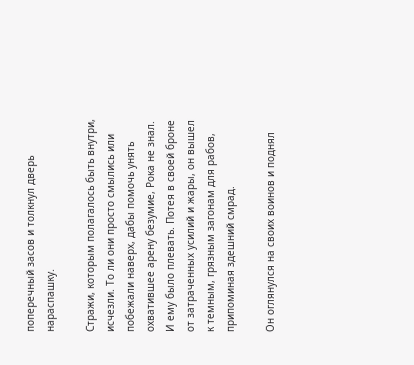поперечный засов и толкнул дверь нараспашку.

Стражи, которым полагалось быть внутри, исчезли. То ли они просто смылись или побежали наверх, дабы помочь унять охватившее арену безумие, Рока не знал. И ему было плевать. Потея в своей броне от затраченных усилий и жары, он вышел к темным, грязным загонам для рабов, припоминая здешний смрад.

Он оглянулся на своих воинов и поднял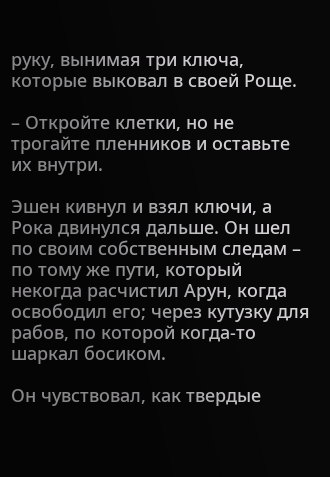руку, вынимая три ключа, которые выковал в своей Роще.

– Откройте клетки, но не трогайте пленников и оставьте их внутри.

Эшен кивнул и взял ключи, а Рока двинулся дальше. Он шел по своим собственным следам – по тому же пути, который некогда расчистил Арун, когда освободил его; через кутузку для рабов, по которой когда-то шаркал босиком.

Он чувствовал, как твердые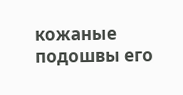кожаные подошвы его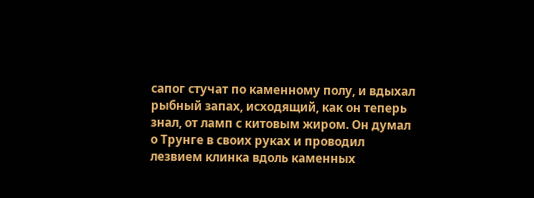сапог стучат по каменному полу, и вдыхал рыбный запах, исходящий, как он теперь знал, от ламп с китовым жиром. Он думал о Трунге в своих руках и проводил лезвием клинка вдоль каменных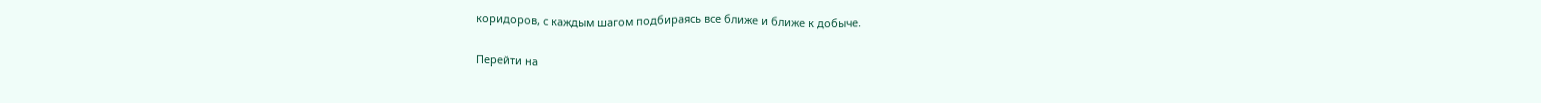коридоров, с каждым шагом подбираясь все ближе и ближе к добыче.

Перейти на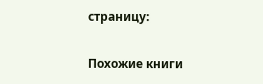страницу:

Похожие книги